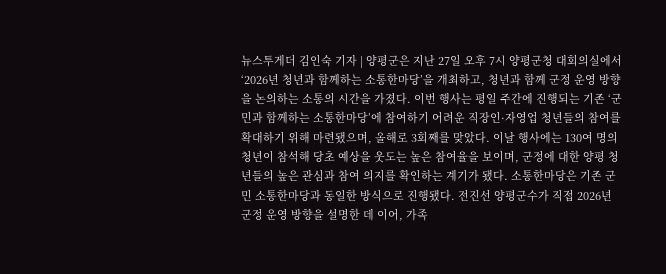뉴스투게더 김인숙 기자 | 양평군은 지난 27일 오후 7시 양평군청 대회의실에서 ‘2026년 청년과 함께하는 소통한마당’을 개최하고, 청년과 함께 군정 운영 방향을 논의하는 소통의 시간을 가졌다. 이번 행사는 평일 주간에 진행되는 기존 ‘군민과 함께하는 소통한마당’에 참여하기 어려운 직장인·자영업 청년들의 참여를 확대하기 위해 마련됐으며, 올해로 3회째를 맞았다. 이날 행사에는 130여 명의 청년이 참석해 당초 예상을 웃도는 높은 참여율을 보이며, 군정에 대한 양평 청년들의 높은 관심과 참여 의지를 확인하는 계기가 됐다. 소통한마당은 기존 군민 소통한마당과 동일한 방식으로 진행됐다. 전진선 양평군수가 직접 2026년 군정 운영 방향을 설명한 데 이어, 가족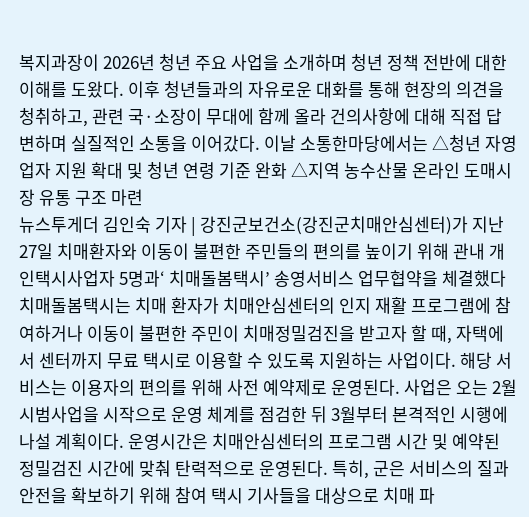복지과장이 2026년 청년 주요 사업을 소개하며 청년 정책 전반에 대한 이해를 도왔다. 이후 청년들과의 자유로운 대화를 통해 현장의 의견을 청취하고, 관련 국·소장이 무대에 함께 올라 건의사항에 대해 직접 답변하며 실질적인 소통을 이어갔다. 이날 소통한마당에서는 △청년 자영업자 지원 확대 및 청년 연령 기준 완화 △지역 농수산물 온라인 도매시장 유통 구조 마련
뉴스투게더 김인숙 기자 | 강진군보건소(강진군치매안심센터)가 지난 27일 치매환자와 이동이 불편한 주민들의 편의를 높이기 위해 관내 개인택시사업자 5명과‘ 치매돌봄택시’ 송영서비스 업무협약을 체결했다 치매돌봄택시는 치매 환자가 치매안심센터의 인지 재활 프로그램에 참여하거나 이동이 불편한 주민이 치매정밀검진을 받고자 할 때, 자택에서 센터까지 무료 택시로 이용할 수 있도록 지원하는 사업이다. 해당 서비스는 이용자의 편의를 위해 사전 예약제로 운영된다. 사업은 오는 2월 시범사업을 시작으로 운영 체계를 점검한 뒤 3월부터 본격적인 시행에 나설 계획이다. 운영시간은 치매안심센터의 프로그램 시간 및 예약된 정밀검진 시간에 맞춰 탄력적으로 운영된다. 특히, 군은 서비스의 질과 안전을 확보하기 위해 참여 택시 기사들을 대상으로 치매 파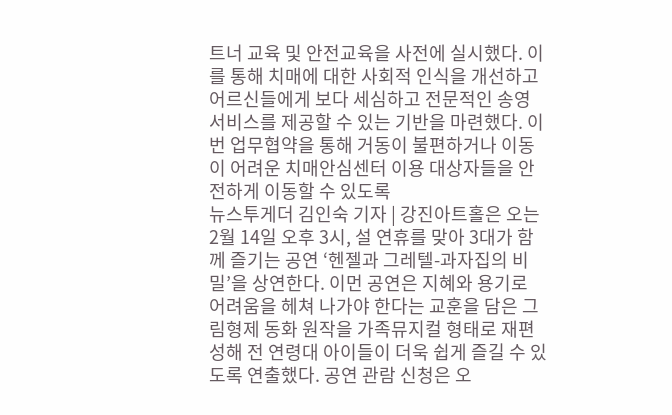트너 교육 및 안전교육을 사전에 실시했다. 이를 통해 치매에 대한 사회적 인식을 개선하고 어르신들에게 보다 세심하고 전문적인 송영서비스를 제공할 수 있는 기반을 마련했다. 이번 업무협약을 통해 거동이 불편하거나 이동이 어려운 치매안심센터 이용 대상자들을 안전하게 이동할 수 있도록
뉴스투게더 김인숙 기자 | 강진아트홀은 오는 2월 14일 오후 3시, 설 연휴를 맞아 3대가 함께 즐기는 공연 ‘헨젤과 그레텔-과자집의 비밀’을 상연한다. 이먼 공연은 지혜와 용기로 어려움을 헤쳐 나가야 한다는 교훈을 담은 그림형제 동화 원작을 가족뮤지컬 형태로 재편성해 전 연령대 아이들이 더욱 쉽게 즐길 수 있도록 연출했다. 공연 관람 신청은 오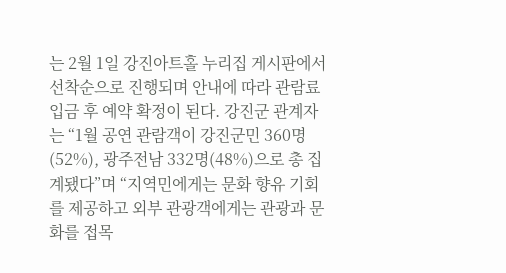는 2월 1일 강진아트홀 누리집 게시판에서 선착순으로 진행되며 안내에 따라 관람료 입금 후 예약 확정이 된다. 강진군 관계자는 “1월 공연 관람객이 강진군민 360명(52%), 광주전남 332명(48%)으로 총 집계됐다”며 “지역민에게는 문화 향유 기회를 제공하고 외부 관광객에게는 관광과 문화를 접목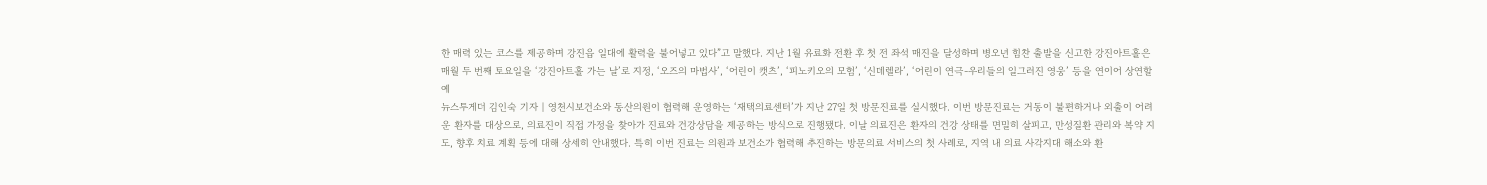한 매력 있는 코스를 제공하며 강진읍 일대에 활력을 불어넣고 있다”고 말했다. 지난 1월 유료화 전환 후 첫 전 좌석 매진을 달성하며 병오년 힘찬 출발을 신고한 강진아트홀은 매월 두 번째 토요일을 ‘강진아트홀 가는 날’로 지정, ‘오즈의 마법사’, ‘어린이 캣츠’, ‘피노키오의 모험’, ‘신데렐라’, ‘어린이 연극-우리들의 일그러진 영웅’ 등을 연이어 상연할 예
뉴스투게더 김인숙 기자 | 영천시보건소와 동산의원이 협력해 운영하는 ‘재택의료센터’가 지난 27일 첫 방문진료를 실시했다. 이번 방문진료는 거동이 불편하거나 외출이 어려운 환자를 대상으로, 의료진이 직접 가정을 찾아가 진료와 건강상담을 제공하는 방식으로 진행됐다. 이날 의료진은 환자의 건강 상태를 면밀히 살피고, 만성질환 관리와 복약 지도, 향후 치료 계획 등에 대해 상세히 안내했다. 특히 이번 진료는 의원과 보건소가 협력해 추진하는 방문의료 서비스의 첫 사례로, 지역 내 의료 사각지대 해소와 환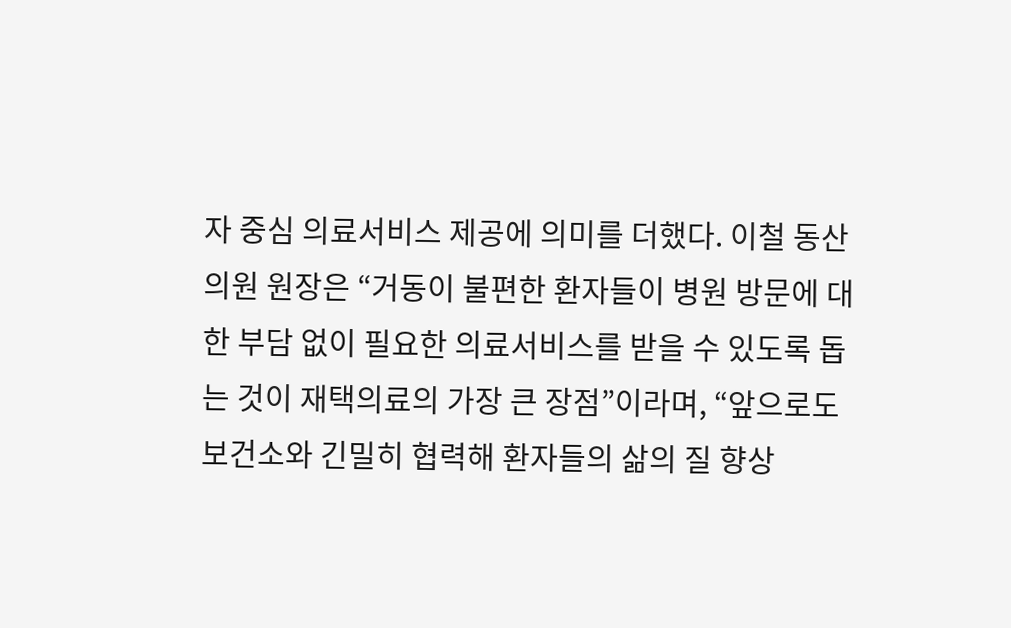자 중심 의료서비스 제공에 의미를 더했다. 이철 동산의원 원장은 “거동이 불편한 환자들이 병원 방문에 대한 부담 없이 필요한 의료서비스를 받을 수 있도록 돕는 것이 재택의료의 가장 큰 장점”이라며, “앞으로도 보건소와 긴밀히 협력해 환자들의 삶의 질 향상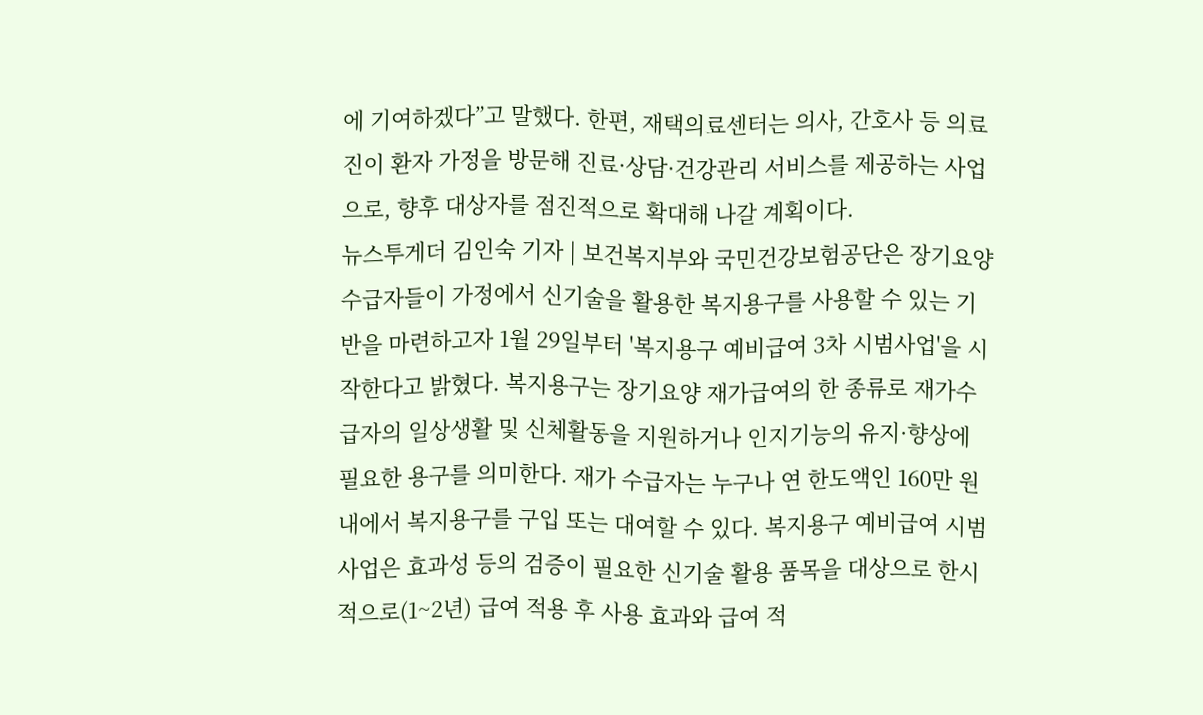에 기여하겠다”고 말했다. 한편, 재택의료센터는 의사, 간호사 등 의료진이 환자 가정을 방문해 진료·상담·건강관리 서비스를 제공하는 사업으로, 향후 대상자를 점진적으로 확대해 나갈 계획이다.
뉴스투게더 김인숙 기자 | 보건복지부와 국민건강보험공단은 장기요양 수급자들이 가정에서 신기술을 활용한 복지용구를 사용할 수 있는 기반을 마련하고자 1월 29일부터 '복지용구 예비급여 3차 시범사업'을 시작한다고 밝혔다. 복지용구는 장기요양 재가급여의 한 종류로 재가수급자의 일상생활 및 신체활동을 지원하거나 인지기능의 유지·향상에 필요한 용구를 의미한다. 재가 수급자는 누구나 연 한도액인 160만 원 내에서 복지용구를 구입 또는 대여할 수 있다. 복지용구 예비급여 시범사업은 효과성 등의 검증이 필요한 신기술 활용 품목을 대상으로 한시적으로(1~2년) 급여 적용 후 사용 효과와 급여 적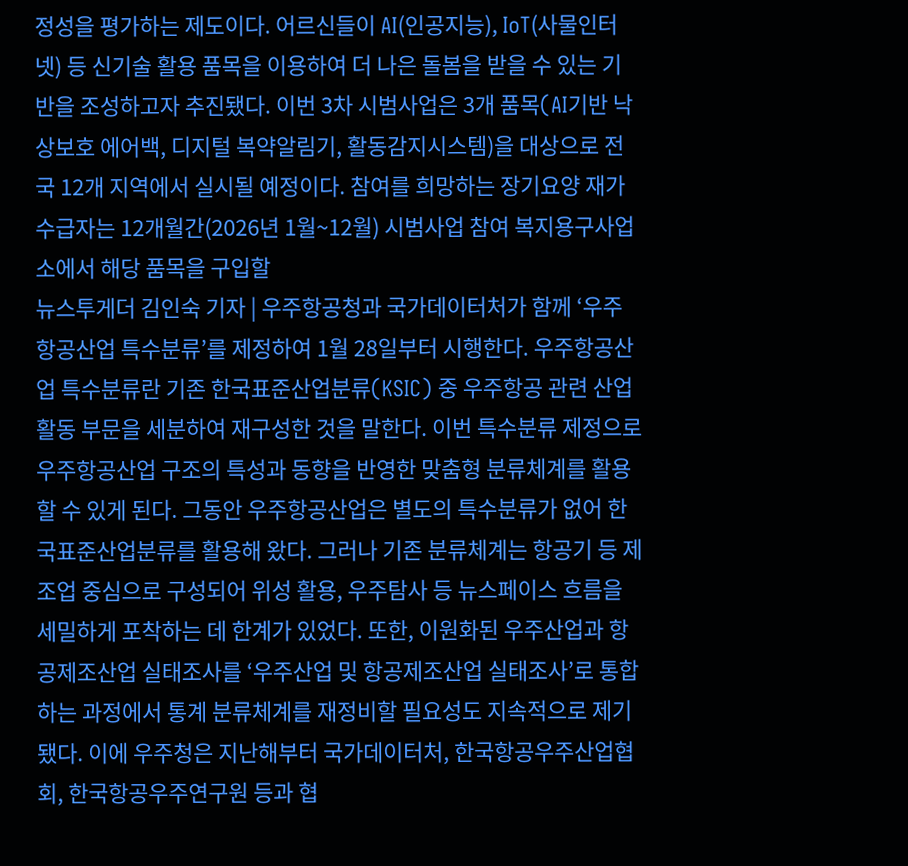정성을 평가하는 제도이다. 어르신들이 AI(인공지능), IoT(사물인터넷) 등 신기술 활용 품목을 이용하여 더 나은 돌봄을 받을 수 있는 기반을 조성하고자 추진됐다. 이번 3차 시범사업은 3개 품목(AI기반 낙상보호 에어백, 디지털 복약알림기, 활동감지시스템)을 대상으로 전국 12개 지역에서 실시될 예정이다. 참여를 희망하는 장기요양 재가 수급자는 12개월간(2026년 1월~12월) 시범사업 참여 복지용구사업소에서 해당 품목을 구입할
뉴스투게더 김인숙 기자 | 우주항공청과 국가데이터처가 함께 ‘우주항공산업 특수분류’를 제정하여 1월 28일부터 시행한다. 우주항공산업 특수분류란 기존 한국표준산업분류(KSIC) 중 우주항공 관련 산업활동 부문을 세분하여 재구성한 것을 말한다. 이번 특수분류 제정으로 우주항공산업 구조의 특성과 동향을 반영한 맞춤형 분류체계를 활용할 수 있게 된다. 그동안 우주항공산업은 별도의 특수분류가 없어 한국표준산업분류를 활용해 왔다. 그러나 기존 분류체계는 항공기 등 제조업 중심으로 구성되어 위성 활용, 우주탐사 등 뉴스페이스 흐름을 세밀하게 포착하는 데 한계가 있었다. 또한, 이원화된 우주산업과 항공제조산업 실태조사를 ‘우주산업 및 항공제조산업 실태조사’로 통합하는 과정에서 통계 분류체계를 재정비할 필요성도 지속적으로 제기됐다. 이에 우주청은 지난해부터 국가데이터처, 한국항공우주산업협회, 한국항공우주연구원 등과 협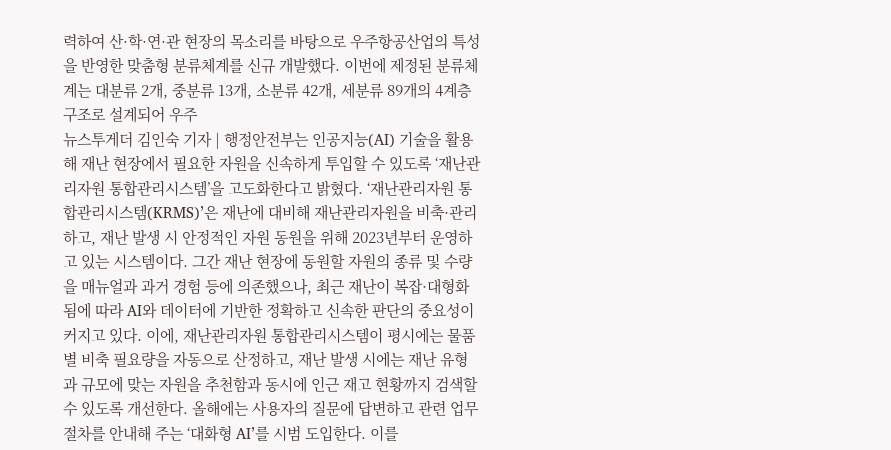력하여 산·학·연·관 현장의 목소리를 바탕으로 우주항공산업의 특성을 반영한 맞춤형 분류체계를 신규 개발했다. 이번에 제정된 분류체계는 대분류 2개, 중분류 13개, 소분류 42개, 세분류 89개의 4계층 구조로 설계되어 우주
뉴스투게더 김인숙 기자 | 행정안전부는 인공지능(AI) 기술을 활용해 재난 현장에서 필요한 자원을 신속하게 투입할 수 있도록 ‘재난관리자원 통합관리시스템’을 고도화한다고 밝혔다. ‘재난관리자원 통합관리시스템(KRMS)’은 재난에 대비해 재난관리자원을 비축·관리하고, 재난 발생 시 안정적인 자원 동원을 위해 2023년부터 운영하고 있는 시스템이다. 그간 재난 현장에 동원할 자원의 종류 및 수량을 매뉴얼과 과거 경험 등에 의존했으나, 최근 재난이 복잡·대형화됨에 따라 AI와 데이터에 기반한 정확하고 신속한 판단의 중요성이 커지고 있다. 이에, 재난관리자원 통합관리시스템이 평시에는 물품별 비축 필요량을 자동으로 산정하고, 재난 발생 시에는 재난 유형과 규모에 맞는 자원을 추천함과 동시에 인근 재고 현황까지 검색할 수 있도록 개선한다. 올해에는 사용자의 질문에 답변하고 관련 업무절차를 안내해 주는 ‘대화형 AI’를 시범 도입한다. 이를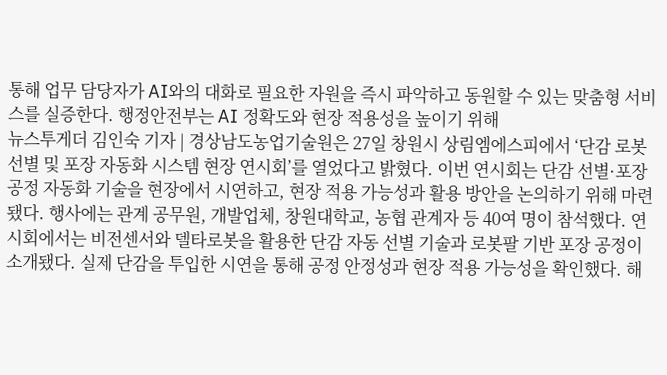통해 업무 담당자가 AI와의 대화로 필요한 자원을 즉시 파악하고 동원할 수 있는 맞춤형 서비스를 실증한다. 행정안전부는 AI 정확도와 현장 적용성을 높이기 위해
뉴스투게더 김인숙 기자 | 경상남도농업기술원은 27일 창원시 상림엠에스피에서 ‘단감 로봇 선별 및 포장 자동화 시스템 현장 연시회’를 열었다고 밝혔다. 이번 연시회는 단감 선별·포장 공정 자동화 기술을 현장에서 시연하고, 현장 적용 가능성과 활용 방안을 논의하기 위해 마련됐다. 행사에는 관계 공무원, 개발업체, 창원대학교, 농협 관계자 등 40여 명이 참석했다. 연시회에서는 비전센서와 델타로봇을 활용한 단감 자동 선별 기술과 로봇팔 기반 포장 공정이 소개됐다. 실제 단감을 투입한 시연을 통해 공정 안정성과 현장 적용 가능성을 확인했다. 해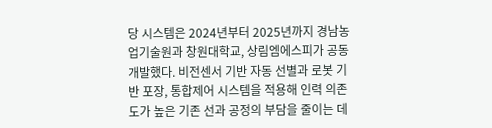당 시스템은 2024년부터 2025년까지 경남농업기술원과 창원대학교, 상림엠에스피가 공동 개발했다. 비전센서 기반 자동 선별과 로봇 기반 포장, 통합제어 시스템을 적용해 인력 의존도가 높은 기존 선과 공정의 부담을 줄이는 데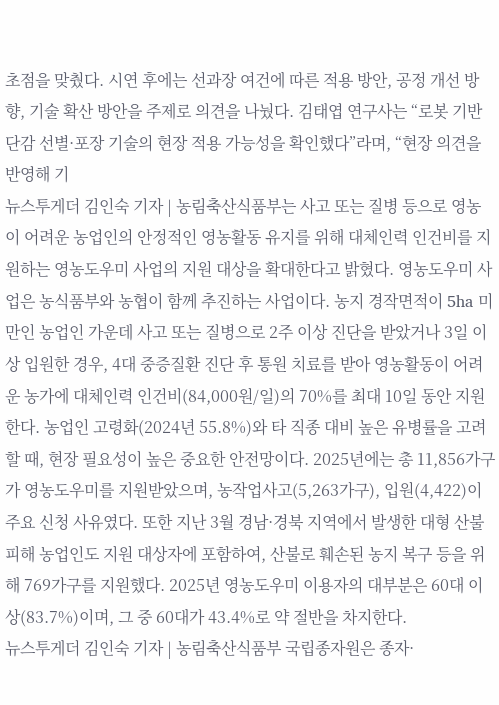초점을 맞췄다. 시연 후에는 선과장 여건에 따른 적용 방안, 공정 개선 방향, 기술 확산 방안을 주제로 의견을 나눴다. 김태엽 연구사는 “로봇 기반 단감 선별·포장 기술의 현장 적용 가능성을 확인했다”라며, “현장 의견을 반영해 기
뉴스투게더 김인숙 기자 | 농림축산식품부는 사고 또는 질병 등으로 영농이 어려운 농업인의 안정적인 영농활동 유지를 위해 대체인력 인건비를 지원하는 영농도우미 사업의 지원 대상을 확대한다고 밝혔다. 영농도우미 사업은 농식품부와 농협이 함께 추진하는 사업이다. 농지 경작면적이 5ha 미만인 농업인 가운데 사고 또는 질병으로 2주 이상 진단을 받았거나 3일 이상 입원한 경우, 4대 중증질환 진단 후 통원 치료를 받아 영농활동이 어려운 농가에 대체인력 인건비(84,000원/일)의 70%를 최대 10일 동안 지원한다. 농업인 고령화(2024년 55.8%)와 타 직종 대비 높은 유병률을 고려할 때, 현장 필요성이 높은 중요한 안전망이다. 2025년에는 총 11,856가구가 영농도우미를 지원받았으며, 농작업사고(5,263가구), 입원(4,422)이 주요 신청 사유였다. 또한 지난 3월 경남·경북 지역에서 발생한 대형 산불 피해 농업인도 지원 대상자에 포함하여, 산불로 훼손된 농지 복구 등을 위해 769가구를 지원했다. 2025년 영농도우미 이용자의 대부분은 60대 이상(83.7%)이며, 그 중 60대가 43.4%로 약 절반을 차지한다.
뉴스투게더 김인숙 기자 | 농림축산식품부 국립종자원은 종자·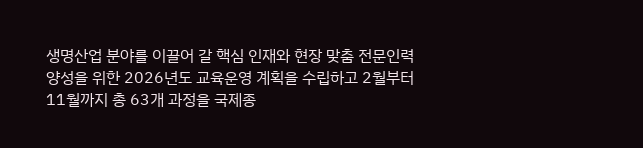생명산업 분야를 이끌어 갈 핵심 인재와 현장 맞춤 전문인력 양성을 위한 2026년도 교육운영 계획을 수립하고 2월부터 11월까지 총 63개 과정을 국제종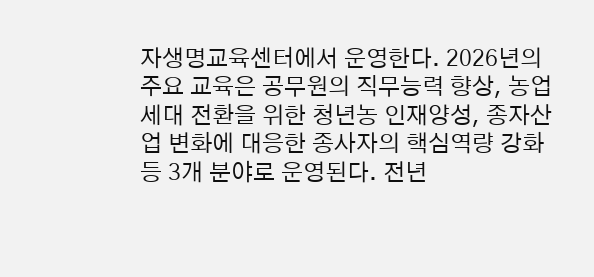자생명교육센터에서 운영한다. 2026년의 주요 교육은 공무원의 직무능력 향상, 농업세대 전환을 위한 청년농 인재양성, 종자산업 변화에 대응한 종사자의 핵심역량 강화 등 3개 분야로 운영된다. 전년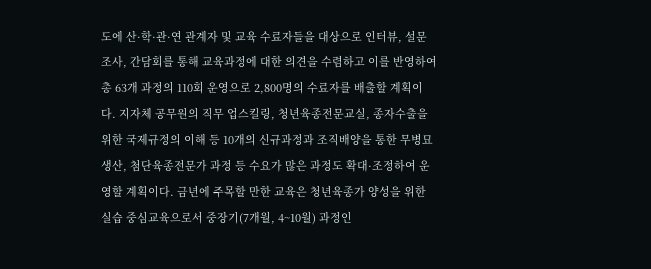도에 산·학·관·연 관계자 및 교육 수료자들을 대상으로 인터뷰, 설문조사, 간담회를 통해 교육과정에 대한 의견을 수렴하고 이를 반영하여 총 63개 과정의 110회 운영으로 2,800명의 수료자를 배출할 계획이다. 지자체 공무원의 직무 업스킬링, 청년육종전문교실, 종자수출을 위한 국제규정의 이해 등 10개의 신규과정과 조직배양을 통한 무병묘 생산, 첨단육종전문가 과정 등 수요가 많은 과정도 확대·조정하여 운영할 계획이다. 금년에 주목할 만한 교육은 청년육종가 양성을 위한 실습 중심교육으로서 중장기(7개월, 4~10월) 과정인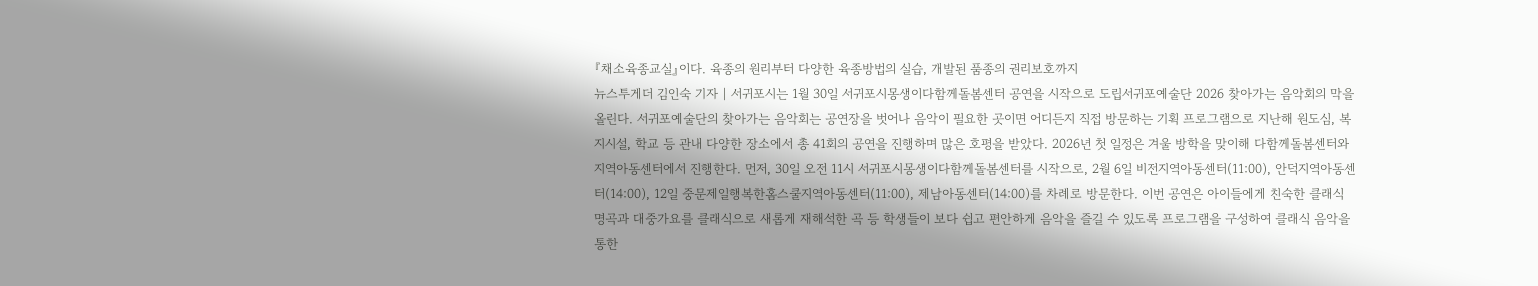『채소육종교실』이다. 육종의 원리부터 다양한 육종방법의 실습, 개발된 품종의 권리보호까지
뉴스투게더 김인숙 기자 | 서귀포시는 1월 30일 서귀포시몽생이다함께돌봄센터 공연을 시작으로 도립서귀포예술단 2026 찾아가는 음악회의 막을 올린다. 서귀포예술단의 찾아가는 음악회는 공연장을 벗어나 음악이 필요한 곳이면 어디든지 직접 방문하는 기획 프로그램으로 지난해 원도심, 복지시설, 학교 등 관내 다양한 장소에서 총 41회의 공연을 진행하며 많은 호평을 받았다. 2026년 첫 일정은 겨울 방학을 맞이해 다함께돌봄센터와 지역아동센터에서 진행한다. 먼저, 30일 오전 11시 서귀포시몽생이다함께돌봄센터를 시작으로, 2월 6일 비전지역아동센터(11:00), 안덕지역아동센터(14:00), 12일 중문제일행복한홈스쿨지역아동센터(11:00), 제남아동센터(14:00)를 차례로 방문한다. 이번 공연은 아이들에게 친숙한 클래식 명곡과 대중가요를 클래식으로 새롭게 재해석한 곡 등 학생들이 보다 쉽고 편안하게 음악을 즐길 수 있도록 프로그램을 구성하여 클래식 음악을 통한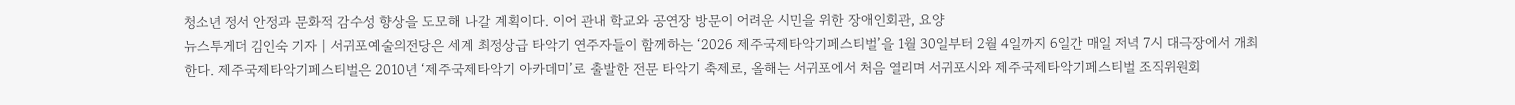청소년 정서 안정과 문화적 감수성 향상을 도모해 나갈 계획이다. 이어 관내 학교와 공연장 방문이 어려운 시민을 위한 장애인회관, 요양
뉴스투게더 김인숙 기자 | 서귀포예술의전당은 세계 최정상급 타악기 연주자들이 함께하는 ‘2026 제주국제타악기페스티벌’을 1월 30일부터 2월 4일까지 6일간 매일 저녁 7시 대극장에서 개최한다. 제주국제타악기페스티벌은 2010년 ‘제주국제타악기 아카데미’로 출발한 전문 타악기 축제로, 올해는 서귀포에서 처음 열리며 서귀포시와 제주국제타악기페스티벌 조직위원회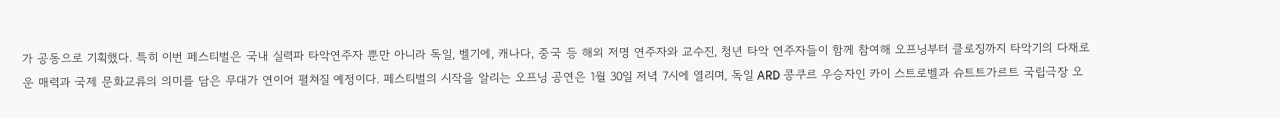가 공동으로 기획했다. 특히 이번 페스티벌은 국내 실력파 타악연주자 뿐만 아니라 독일, 벨기에, 캐나다, 중국 등 해외 저명 연주자와 교수진, 청년 타악 연주자들이 함께 참여해 오프닝부터 클로징까지 타악기의 다채로운 매력과 국제 문화교류의 의미를 담은 무대가 연이어 펼쳐질 예정이다. 페스티벌의 시작을 알리는 오프닝 공연은 1월 30일 저녁 7시에 열리며, 독일 ARD 콩쿠르 우승자인 카이 스트로벨과 슈트트가르트 국립극장 오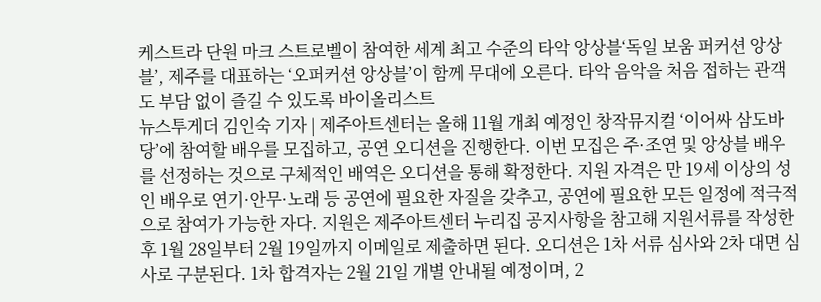케스트라 단원 마크 스트로벨이 참여한 세계 최고 수준의 타악 앙상블‘독일 보움 퍼커션 앙상블’, 제주를 대표하는 ‘오퍼커션 앙상블’이 함께 무대에 오른다. 타악 음악을 처음 접하는 관객도 부담 없이 즐길 수 있도록 바이올리스트
뉴스투게더 김인숙 기자 | 제주아트센터는 올해 11월 개최 예정인 창작뮤지컬 ‘이어싸 삼도바당’에 참여할 배우를 모집하고, 공연 오디션을 진행한다. 이번 모집은 주·조연 및 앙상블 배우를 선정하는 것으로 구체적인 배역은 오디션을 통해 확정한다. 지원 자격은 만 19세 이상의 성인 배우로 연기·안무·노래 등 공연에 필요한 자질을 갖추고, 공연에 필요한 모든 일정에 적극적으로 참여가 가능한 자다. 지원은 제주아트센터 누리집 공지사항을 참고해 지원서류를 작성한 후 1월 28일부터 2월 19일까지 이메일로 제출하면 된다. 오디션은 1차 서류 심사와 2차 대면 심사로 구분된다. 1차 합격자는 2월 21일 개별 안내될 예정이며, 2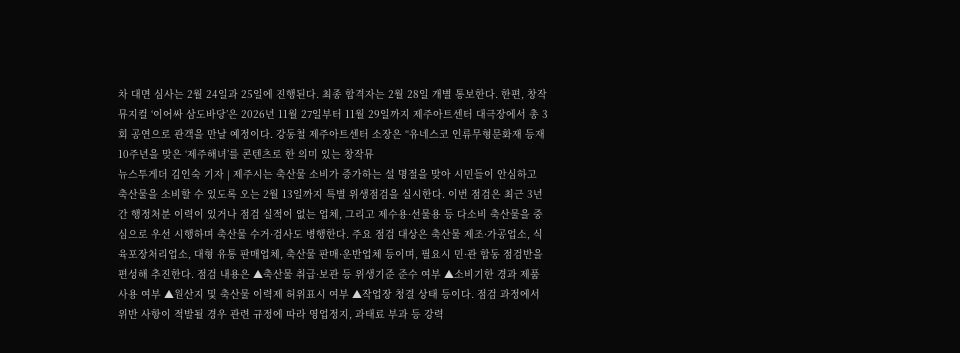차 대면 심사는 2월 24일과 25일에 진행된다. 최종 합격자는 2월 28일 개별 통보한다. 한편, 창작뮤지컬 ‘이어싸 삼도바당’은 2026년 11월 27일부터 11월 29일까지 제주아트센터 대극장에서 총 3회 공연으로 관객을 만날 예정이다. 강동철 제주아트센터 소장은 “유네스코 인류무형문화재 등재 10주년을 맞은 ‘제주해녀’를 콘텐츠로 한 의미 있는 창작뮤
뉴스투게더 김인숙 기자 | 제주시는 축산물 소비가 증가하는 설 명절을 맞아 시민들이 안심하고 축산물을 소비할 수 있도록 오는 2월 13일까지 특별 위생점검을 실시한다. 이번 점검은 최근 3년간 행정처분 이력이 있거나 점검 실적이 없는 업체, 그리고 제수용·선물용 등 다소비 축산물을 중심으로 우선 시행하며 축산물 수거·검사도 병행한다. 주요 점검 대상은 축산물 제조·가공업소, 식육포장처리업소, 대형 유통 판매업체, 축산물 판매·운반업체 등이며, 필요시 민·관 합동 점검반을 편성해 추진한다. 점검 내용은 ▲축산물 취급·보관 등 위생기준 준수 여부 ▲소비기한 경과 제품 사용 여부 ▲원산지 및 축산물 이력제 허위표시 여부 ▲작업장 청결 상태 등이다. 점검 과정에서 위반 사항이 적발될 경우 관련 규정에 따라 영업정지, 과태료 부과 등 강력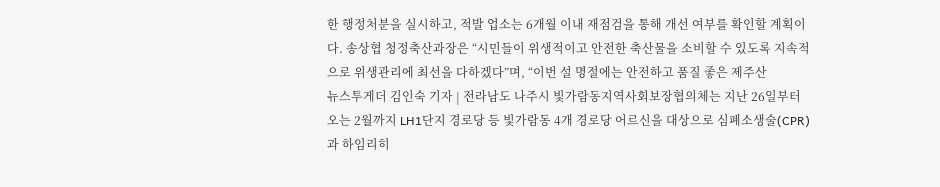한 행정처분을 실시하고, 적발 업소는 6개월 이내 재점검을 통해 개선 여부를 확인할 계획이다. 송상협 청정축산과장은 “시민들이 위생적이고 안전한 축산물을 소비할 수 있도록 지속적으로 위생관리에 최선을 다하겠다”며, “이번 설 명절에는 안전하고 품질 좋은 제주산
뉴스투게더 김인숙 기자 | 전라남도 나주시 빛가람동지역사회보장협의체는 지난 26일부터 오는 2월까지 LH1단지 경로당 등 빛가람동 4개 경로당 어르신을 대상으로 심폐소생술(CPR)과 하임리히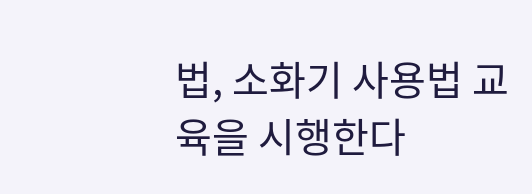법, 소화기 사용법 교육을 시행한다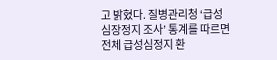고 밝혔다. 질병관리청 ‘급성 심장정지 조사’ 통계를 따르면 전체 급성심정지 환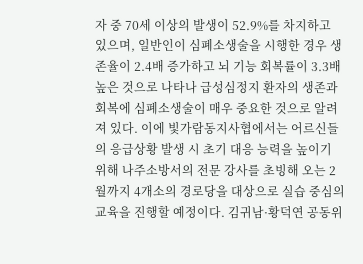자 중 70세 이상의 발생이 52.9%를 차지하고 있으며, 일반인이 심폐소생술을 시행한 경우 생존율이 2.4배 증가하고 뇌 기능 회복률이 3.3배 높은 것으로 나타나 급성심정지 환자의 생존과 회복에 심폐소생술이 매우 중요한 것으로 알려져 있다. 이에 빛가람동지사협에서는 어르신들의 응급상황 발생 시 초기 대응 능력을 높이기 위해 나주소방서의 전문 강사를 초빙해 오는 2월까지 4개소의 경로당을 대상으로 실습 중심의 교육을 진행할 예정이다. 김귀남·황덕연 공동위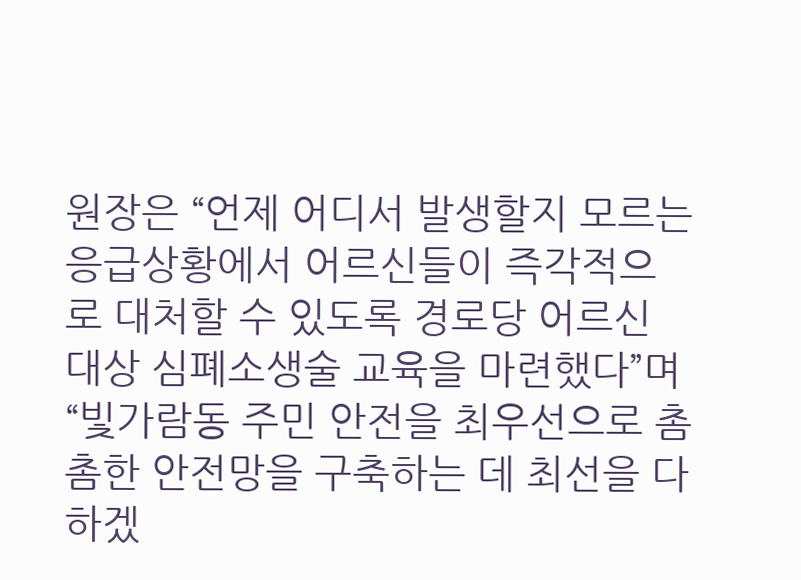원장은 “언제 어디서 발생할지 모르는 응급상황에서 어르신들이 즉각적으로 대처할 수 있도록 경로당 어르신 대상 심폐소생술 교육을 마련했다”며 “빛가람동 주민 안전을 최우선으로 촘촘한 안전망을 구축하는 데 최선을 다하겠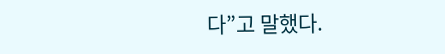다”고 말했다.